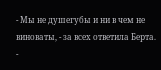- Мы не душегубы и ни в чем не виноваты, - за всех ответила Берта. -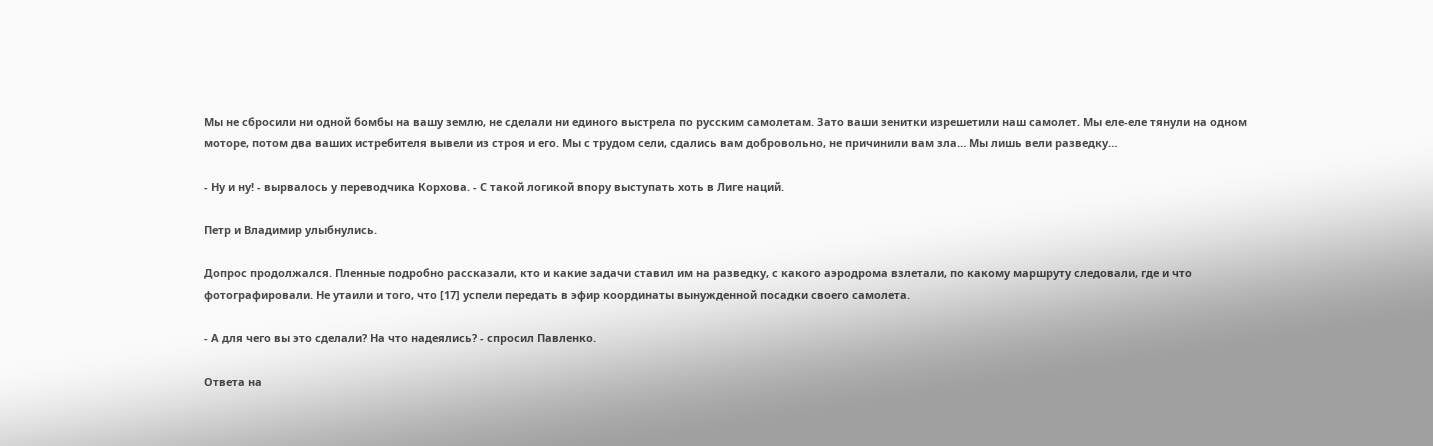Мы не сбросили ни одной бомбы на вашу землю, не сделали ни единого выстрела по русским самолетам. Зато ваши зенитки изрешетили наш самолет. Мы еле-еле тянули на одном моторе, потом два ваших истребителя вывели из строя и его. Мы с трудом сели, сдались вам добровольно, не причинили вам зла… Мы лишь вели разведку…

- Ну и ну! - вырвалось у переводчика Корхова. - С такой логикой впору выступать хоть в Лиге наций.

Петр и Владимир улыбнулись.

Допрос продолжался. Пленные подробно рассказали, кто и какие задачи ставил им на разведку, с какого аэродрома взлетали, по какому маршруту следовали, где и что фотографировали. Не утаили и того, что [17] успели передать в эфир координаты вынужденной посадки своего самолета.

- А для чего вы это сделали? На что надеялись? - спросил Павленко.

Ответа на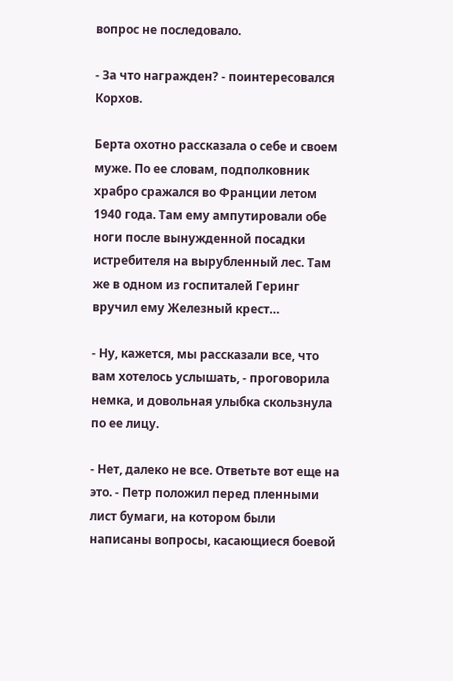вопрос не последовало.

- За что награжден? - поинтересовался Корхов.

Берта охотно рассказала о себе и своем муже. По ее словам, подполковник храбро сражался во Франции летом 1940 года. Там ему ампутировали обе ноги после вынужденной посадки истребителя на вырубленный лес. Там же в одном из госпиталей Геринг вручил ему Железный крест…

- Ну, кажется, мы рассказали все, что вам хотелось услышать, - проговорила немка, и довольная улыбка скользнула по ее лицу.

- Нет, далеко не все. Ответьте вот еще на это. - Петр положил перед пленными лист бумаги, на котором были написаны вопросы, касающиеся боевой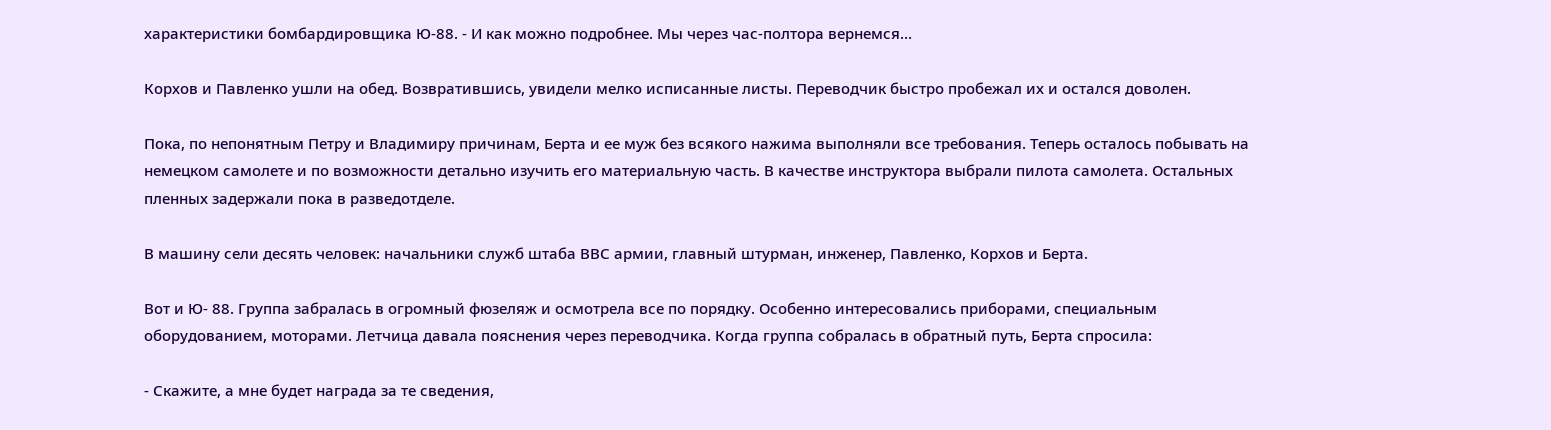характеристики бомбардировщика Ю-88. - И как можно подробнее. Мы через час-полтора вернемся…

Корхов и Павленко ушли на обед. Возвратившись, увидели мелко исписанные листы. Переводчик быстро пробежал их и остался доволен.

Пока, по непонятным Петру и Владимиру причинам, Берта и ее муж без всякого нажима выполняли все требования. Теперь осталось побывать на немецком самолете и по возможности детально изучить его материальную часть. В качестве инструктора выбрали пилота самолета. Остальных пленных задержали пока в разведотделе.

В машину сели десять человек: начальники служб штаба ВВС армии, главный штурман, инженер, Павленко, Корхов и Берта.

Вот и Ю- 88. Группа забралась в огромный фюзеляж и осмотрела все по порядку. Особенно интересовались приборами, специальным оборудованием, моторами. Летчица давала пояснения через переводчика. Когда группа собралась в обратный путь, Берта спросила:

- Скажите, а мне будет награда за те сведения,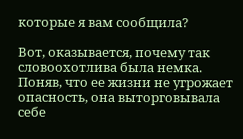которые я вам сообщила?

Вот, оказывается, почему так словоохотлива была немка. Поняв, что ее жизни не угрожает опасность, она выторговывала себе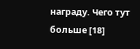награду. Чего тут больше [18]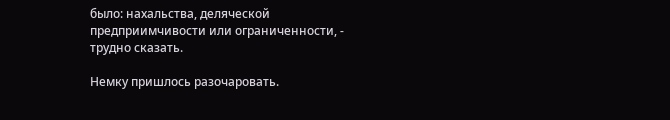было: нахальства, деляческой предприимчивости или ограниченности, - трудно сказать.

Немку пришлось разочаровать.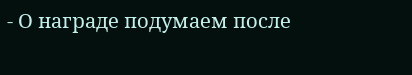- О награде подумаем после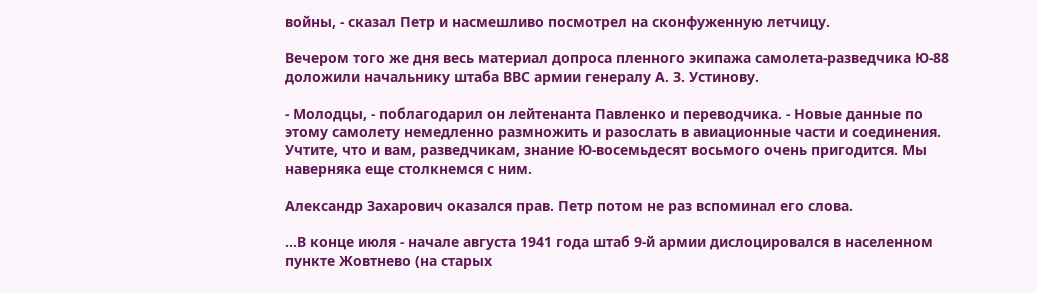войны, - сказал Петр и насмешливо посмотрел на сконфуженную летчицу.

Вечером того же дня весь материал допроса пленного экипажа самолета-разведчика Ю-88 доложили начальнику штаба ВВС армии генералу А. З. Устинову.

- Молодцы, - поблагодарил он лейтенанта Павленко и переводчика. - Новые данные по этому самолету немедленно размножить и разослать в авиационные части и соединения. Учтите, что и вам, разведчикам, знание Ю-восемьдесят восьмого очень пригодится. Мы наверняка еще столкнемся с ним.

Александр Захарович оказался прав. Петр потом не раз вспоминал его слова.

…В конце июля - начале августа 1941 года штаб 9-й армии дислоцировался в населенном пункте Жовтнево (на старых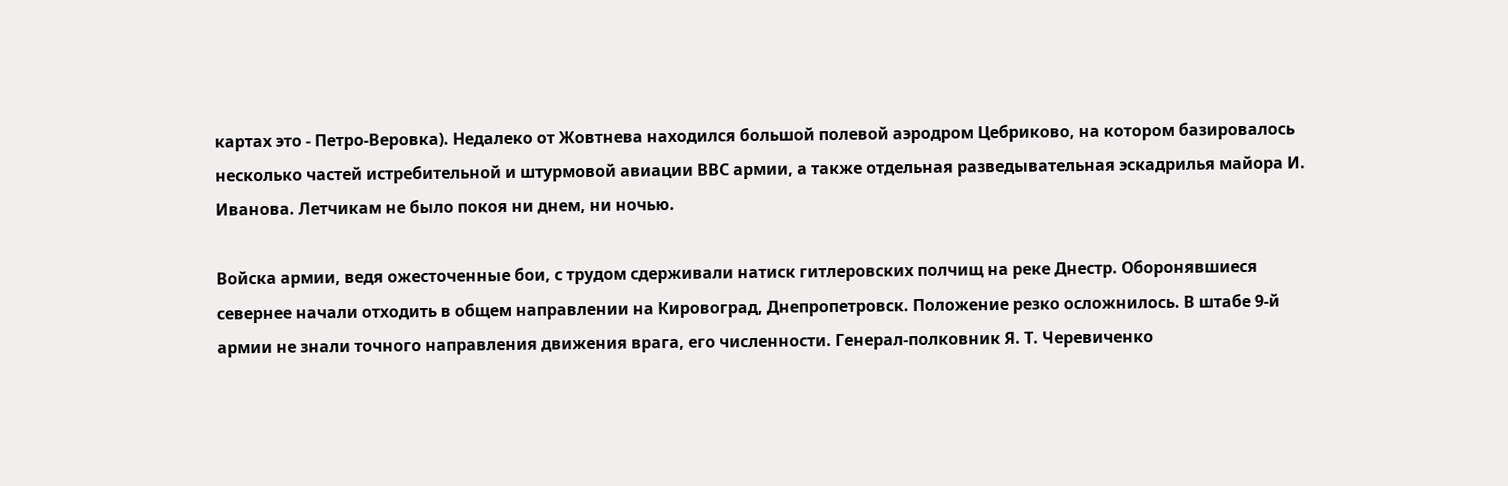картах это - Петро-Веровка). Недалеко от Жовтнева находился большой полевой аэродром Цебриково, на котором базировалось несколько частей истребительной и штурмовой авиации ВВС армии, а также отдельная разведывательная эскадрилья майора И. Иванова. Летчикам не было покоя ни днем, ни ночью.

Войска армии, ведя ожесточенные бои, с трудом сдерживали натиск гитлеровских полчищ на реке Днестр. Оборонявшиеся севернее начали отходить в общем направлении на Кировоград, Днепропетровск. Положение резко осложнилось. В штабе 9-й армии не знали точного направления движения врага, его численности. Генерал-полковник Я. Т. Черевиченко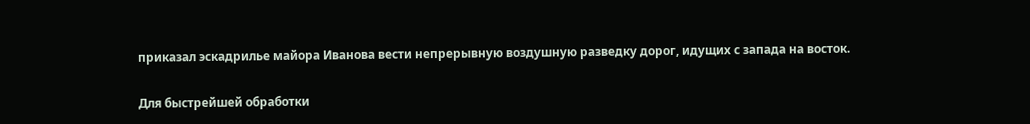приказал эскадрилье майора Иванова вести непрерывную воздушную разведку дорог, идущих с запада на восток.

Для быстрейшей обработки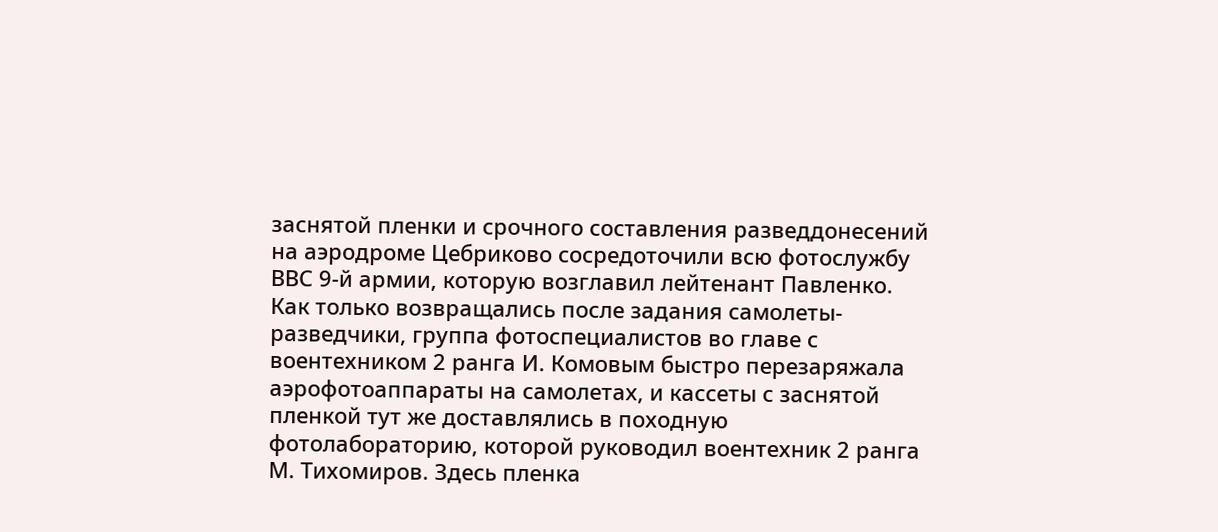заснятой пленки и срочного составления разведдонесений на аэродроме Цебриково сосредоточили всю фотослужбу ВВС 9-й армии, которую возглавил лейтенант Павленко. Как только возвращались после задания самолеты-разведчики, группа фотоспециалистов во главе с воентехником 2 ранга И. Комовым быстро перезаряжала аэрофотоаппараты на самолетах, и кассеты с заснятой пленкой тут же доставлялись в походную фотолабораторию, которой руководил воентехник 2 ранга М. Тихомиров. Здесь пленка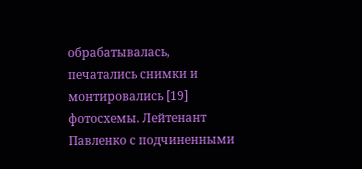обрабатывалась, печатались снимки и монтировались [19] фотосхемы. Лейтенант Павленко с подчиненными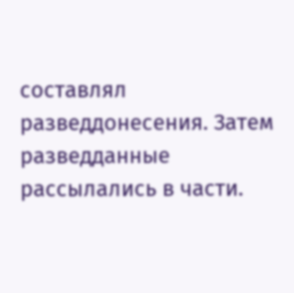составлял разведдонесения. Затем разведданные рассылались в части.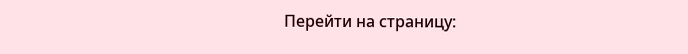Перейти на страницу: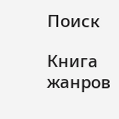Поиск

Книга жанров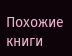Похожие книги